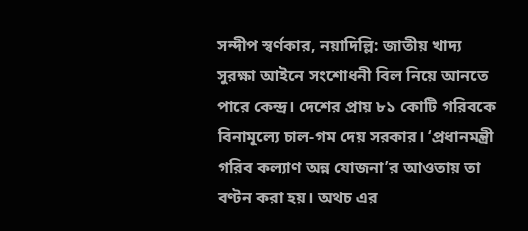সন্দীপ স্বর্ণকার, নয়াদিল্লি: জাতীয় খাদ্য সুরক্ষা আইনে সংশোধনী বিল নিয়ে আনতে পারে কেন্দ্র। দেশের প্রায় ৮১ কোটি গরিবকে বিনামূল্যে চাল-গম দেয় সরকার। ‘প্রধানমন্ত্রী গরিব কল্যাণ অন্ন যোজনা’র আওতায় তা বণ্টন করা হয়। অথচ এর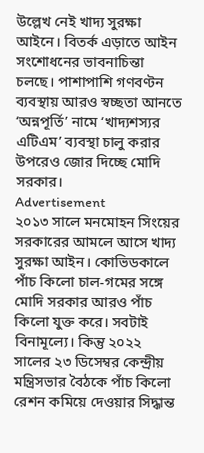উল্লেখ নেই খাদ্য সুরক্ষা আইনে। বিতর্ক এড়াতে আইন সংশোধনের ভাবনাচিন্তা চলছে। পাশাপাশি গণবণ্টন ব্যবস্থায় আরও স্বচ্ছতা আনতে ‘অন্নপূর্তি’ নামে ‘খাদ্যশস্যর এটিএম’ ব্যবস্থা চালু করার উপরেও জোর দিচ্ছে মোদি সরকার।
Advertisement
২০১৩ সালে মনমোহন সিংয়ের সরকারের আমলে আসে খাদ্য সুরক্ষা আইন। কোভিডকালে পাঁচ কিলো চাল-গমের সঙ্গে মোদি সরকার আরও পাঁচ কিলো যুক্ত করে। সবটাই বিনামূল্যে। কিন্তু ২০২২ সালের ২৩ ডিসেম্বর কেন্দ্রীয় মন্ত্রিসভার বৈঠকে পাঁচ কিলো রেশন কমিয়ে দেওয়ার সিদ্ধান্ত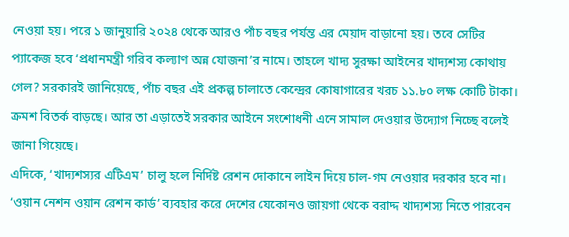নেওয়া হয়। পরে ১ জানুয়ারি ২০২৪ থেকে আরও পাঁচ বছর পর্যন্ত এর মেয়াদ বাড়ানো হয়। তবে সেটির প্যাকেজ হবে ‘প্রধানমন্ত্রী গরিব কল্যাণ অন্ন যোজনা’র নামে। তাহলে খাদ্য সুরক্ষা আইনের খাদ্যশস্য কোথায় গেল? সরকারই জানিয়েছে, পাঁচ বছর এই প্রকল্প চালাতে কেন্দ্রের কোষাগারের খরচ ১১.৮০ লক্ষ কোটি টাকা। ক্রমশ বিতর্ক বাড়ছে। আর তা এড়াতেই সরকার আইনে সংশোধনী এনে সামাল দেওয়ার উদ্যোগ নিচ্ছে বলেই জানা গিয়েছে।
এদিকে, ‘খাদ্যশস্যর এটিএম’ চালু হলে নির্দিষ্ট রেশন দোকানে লাইন দিয়ে চাল-গম নেওয়ার দরকার হবে না। ‘ওয়ান নেশন ওয়ান রেশন কার্ড’ ব্যবহার করে দেশের যেকোনও জায়গা থেকে বরাদ্দ খাদ্যশস্য নিতে পারবেন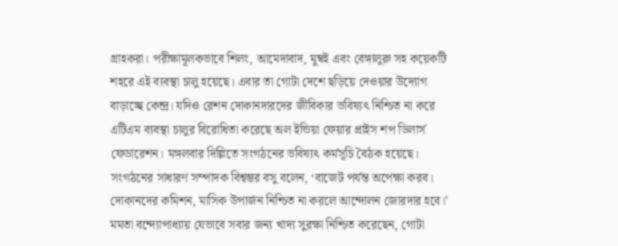গ্রাহকরা। পরীক্ষামূলকভাবে শিলং, আমেদাবাদ, মুম্বই এবং বেঙ্গালুরু সহ কয়েকটি শহরে এই ব্যবস্থা চালু হয়েছে। এবার তা গোটা দেশে ছড়িয়ে দেওয়ার উদ্যোগ বাড়াচ্ছে কেন্দ্র। যদিও রেশন দোকানদারদের জীবিকার ভবিষ্যৎ নিশ্চিত না করে এটিএম ব্যবস্থা চালুর বিরোধিতা করেছে অল ইন্ডিয়া ফেয়ার প্রাইস শপ ডিলার্স ফেডারেশন। মঙ্গলবার দিল্লিতে সংগঠনের ভবিষ্যৎ কর্মসূচি বৈঠক হয়েছে। সংগঠনের সাধারণ সম্পাদক বিশ্বম্ভর বসু বলেন, ‘বাজেট পর্যন্ত অপেক্ষা করব। দোকানদের কমিশন, মাসিক উপার্জন নিশ্চিত না করলে আন্দোলন জোরদার হবে।’ মমতা বন্দ্যোপাধ্যায় যেভাবে সবার জন্য খাদ্য সুরক্ষা নিশ্চিত করেছেন, গোটা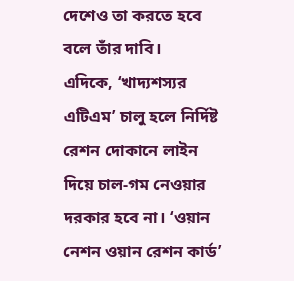দেশেও তা করতে হবে বলে তাঁর দাবি।
এদিকে, ‘খাদ্যশস্যর এটিএম’ চালু হলে নির্দিষ্ট রেশন দোকানে লাইন দিয়ে চাল-গম নেওয়ার দরকার হবে না। ‘ওয়ান নেশন ওয়ান রেশন কার্ড’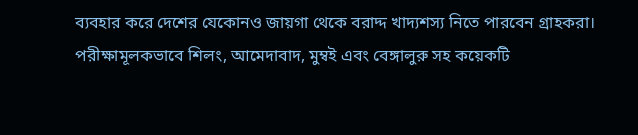ব্যবহার করে দেশের যেকোনও জায়গা থেকে বরাদ্দ খাদ্যশস্য নিতে পারবেন গ্রাহকরা। পরীক্ষামূলকভাবে শিলং, আমেদাবাদ, মুম্বই এবং বেঙ্গালুরু সহ কয়েকটি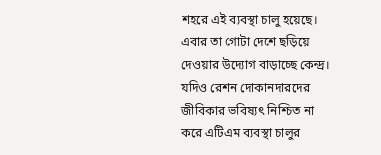শহরে এই ব্যবস্থা চালু হয়েছে। এবার তা গোটা দেশে ছড়িয়ে দেওয়ার উদ্যোগ বাড়াচ্ছে কেন্দ্র। যদিও রেশন দোকানদারদের জীবিকার ভবিষ্যৎ নিশ্চিত না করে এটিএম ব্যবস্থা চালুর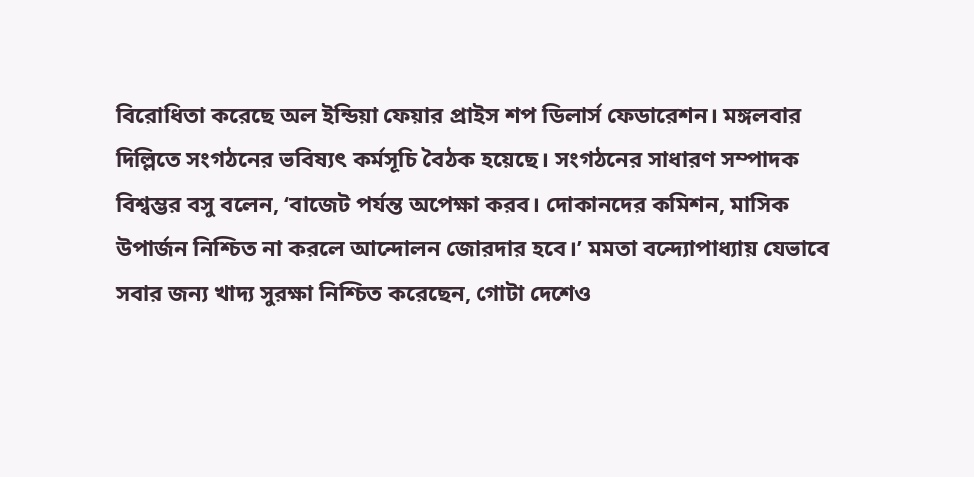বিরোধিতা করেছে অল ইন্ডিয়া ফেয়ার প্রাইস শপ ডিলার্স ফেডারেশন। মঙ্গলবার দিল্লিতে সংগঠনের ভবিষ্যৎ কর্মসূচি বৈঠক হয়েছে। সংগঠনের সাধারণ সম্পাদক বিশ্বম্ভর বসু বলেন, ‘বাজেট পর্যন্ত অপেক্ষা করব। দোকানদের কমিশন, মাসিক উপার্জন নিশ্চিত না করলে আন্দোলন জোরদার হবে।’ মমতা বন্দ্যোপাধ্যায় যেভাবে সবার জন্য খাদ্য সুরক্ষা নিশ্চিত করেছেন, গোটা দেশেও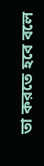তা করতে হবে বলে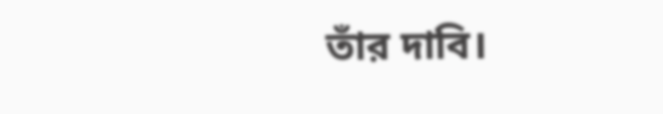তাঁর দাবি।